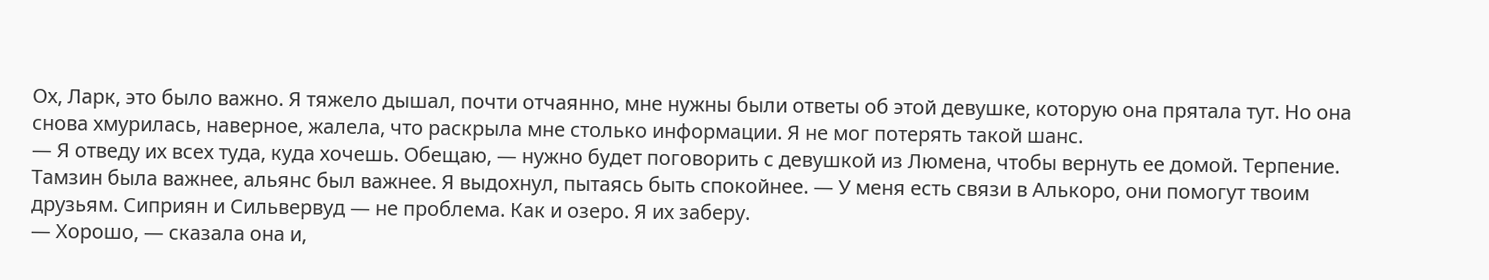Ох, Ларк, это было важно. Я тяжело дышал, почти отчаянно, мне нужны были ответы об этой девушке, которую она прятала тут. Но она снова хмурилась, наверное, жалела, что раскрыла мне столько информации. Я не мог потерять такой шанс.
— Я отведу их всех туда, куда хочешь. Обещаю, — нужно будет поговорить с девушкой из Люмена, чтобы вернуть ее домой. Терпение. Тамзин была важнее, альянс был важнее. Я выдохнул, пытаясь быть спокойнее. — У меня есть связи в Алькоро, они помогут твоим друзьям. Сиприян и Сильвервуд — не проблема. Как и озеро. Я их заберу.
— Хорошо, — сказала она и,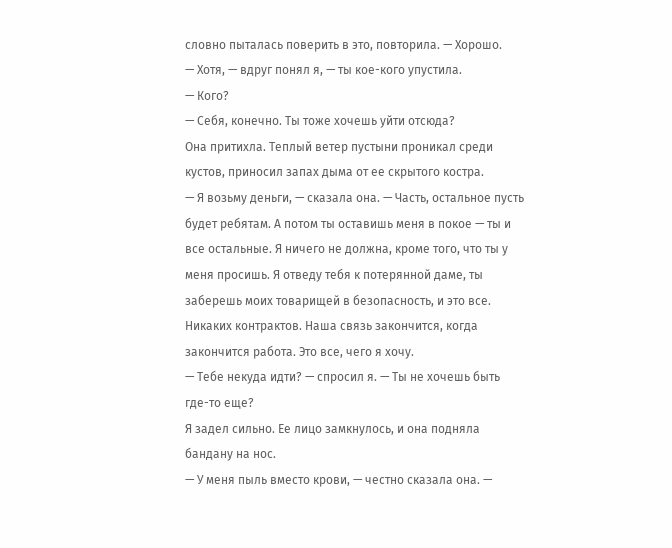словно пыталась поверить в это, повторила. — Хорошо.
— Хотя, — вдруг понял я, — ты кое-кого упустила.
— Кого?
— Себя, конечно. Ты тоже хочешь уйти отсюда?
Она притихла. Теплый ветер пустыни проникал среди кустов, приносил запах дыма от ее скрытого костра.
— Я возьму деньги, — сказала она. — Часть, остальное пусть будет ребятам. А потом ты оставишь меня в покое — ты и все остальные. Я ничего не должна, кроме того, что ты у меня просишь. Я отведу тебя к потерянной даме, ты заберешь моих товарищей в безопасность, и это все. Никаких контрактов. Наша связь закончится, когда закончится работа. Это все, чего я хочу.
— Тебе некуда идти? — спросил я. — Ты не хочешь быть где-то еще?
Я задел сильно. Ее лицо замкнулось, и она подняла бандану на нос.
— У меня пыль вместо крови, — честно сказала она. —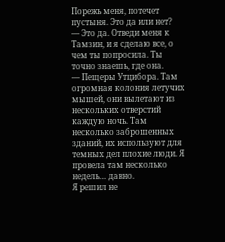Порежь меня, потечет пустыня. Это да или нет?
— Это да. Отведи меня к Тамзин, и я сделаю все, о чем ты попросила. Ты точно знаешь, где она.
— Пещеры Утцибора. Там огромная колония летучих мышей, они вылетают из нескольких отверстий каждую ночь. Там несколько заброшенных зданий, их используют для темных дел плохие люди. Я провела там несколько недель… давно.
Я решил не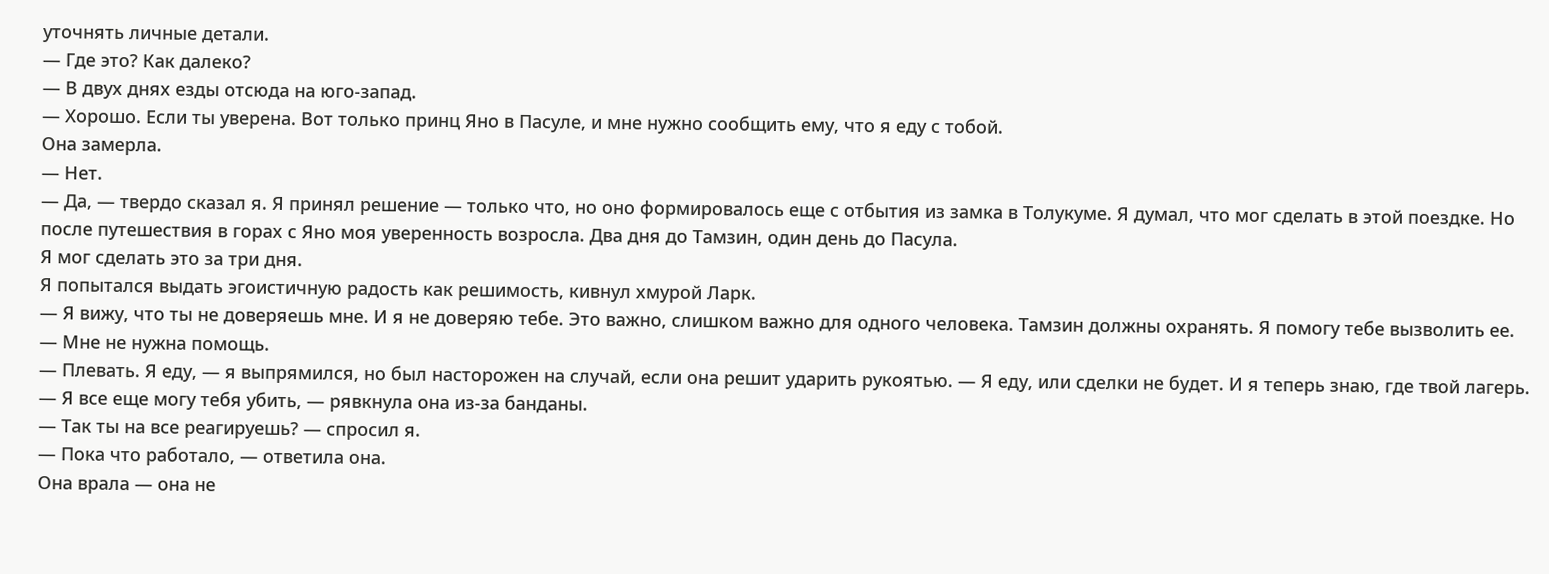уточнять личные детали.
— Где это? Как далеко?
— В двух днях езды отсюда на юго-запад.
— Хорошо. Если ты уверена. Вот только принц Яно в Пасуле, и мне нужно сообщить ему, что я еду с тобой.
Она замерла.
— Нет.
— Да, — твердо сказал я. Я принял решение — только что, но оно формировалось еще с отбытия из замка в Толукуме. Я думал, что мог сделать в этой поездке. Но после путешествия в горах с Яно моя уверенность возросла. Два дня до Тамзин, один день до Пасула.
Я мог сделать это за три дня.
Я попытался выдать эгоистичную радость как решимость, кивнул хмурой Ларк.
— Я вижу, что ты не доверяешь мне. И я не доверяю тебе. Это важно, слишком важно для одного человека. Тамзин должны охранять. Я помогу тебе вызволить ее.
— Мне не нужна помощь.
— Плевать. Я еду, — я выпрямился, но был насторожен на случай, если она решит ударить рукоятью. — Я еду, или сделки не будет. И я теперь знаю, где твой лагерь.
— Я все еще могу тебя убить, — рявкнула она из-за банданы.
— Так ты на все реагируешь? — спросил я.
— Пока что работало, — ответила она.
Она врала — она не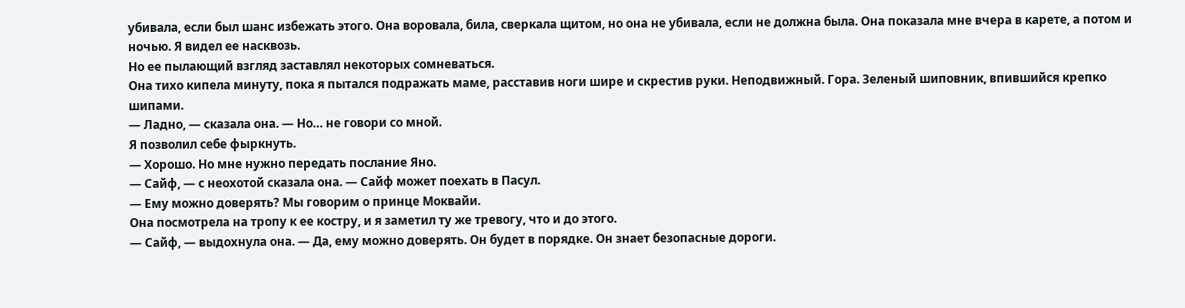убивала, если был шанс избежать этого. Она воровала, била, сверкала щитом, но она не убивала, если не должна была. Она показала мне вчера в карете, а потом и ночью. Я видел ее насквозь.
Но ее пылающий взгляд заставлял некоторых сомневаться.
Она тихо кипела минуту, пока я пытался подражать маме, расставив ноги шире и скрестив руки. Неподвижный. Гора. Зеленый шиповник, впившийся крепко шипами.
— Ладно, — сказала она. — Но… не говори со мной.
Я позволил себе фыркнуть.
— Хорошо. Но мне нужно передать послание Яно.
— Сайф, — с неохотой сказала она. — Сайф может поехать в Пасул.
— Ему можно доверять? Мы говорим о принце Моквайи.
Она посмотрела на тропу к ее костру, и я заметил ту же тревогу, что и до этого.
— Сайф, — выдохнула она. — Да, ему можно доверять. Он будет в порядке. Он знает безопасные дороги.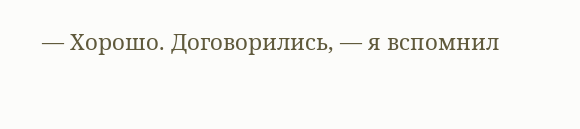— Хорошо. Договорились, — я вспомнил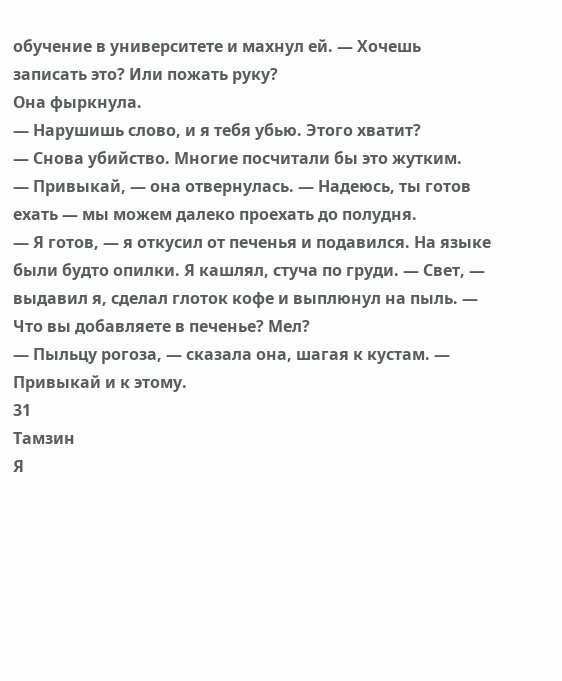обучение в университете и махнул ей. — Хочешь записать это? Или пожать руку?
Она фыркнула.
— Нарушишь слово, и я тебя убью. Этого хватит?
— Снова убийство. Многие посчитали бы это жутким.
— Привыкай, — она отвернулась. — Надеюсь, ты готов ехать — мы можем далеко проехать до полудня.
— Я готов, — я откусил от печенья и подавился. На языке были будто опилки. Я кашлял, стуча по груди. — Свет, — выдавил я, сделал глоток кофе и выплюнул на пыль. — Что вы добавляете в печенье? Мел?
— Пыльцу рогоза, — сказала она, шагая к кустам. — Привыкай и к этому.
31
Тамзин
Я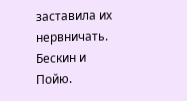заставила их нервничать. Бескин и Пойю.